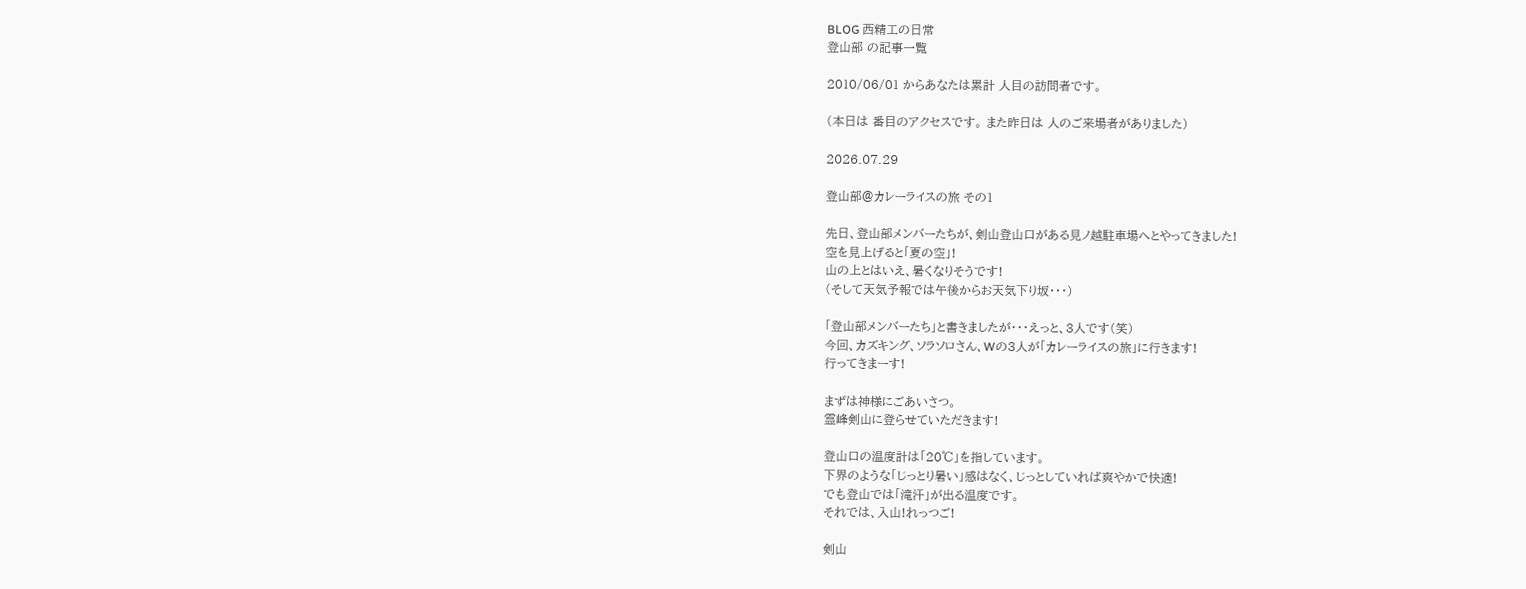BLOG 西精工の日常
登山部 の記事一覧

2010/06/01 からあなたは累計 人目の訪問者です。

(本日は 番目のアクセスです。 また昨日は 人のご来場者がありました)

2026.07.29

登山部@カレーライスの旅 その1

先日、登山部メンバーたちが、剣山登山口がある見ノ越駐車場へとやってきました!
空を見上げると「夏の空」!
山の上とはいえ、暑くなりそうです!
(そして天気予報では午後からお天気下り坂・・・)

「登山部メンバーたち」と書きましたが・・・えっと、3人です(笑)
今回、カズキング、ソラソロさん、Wの3人が「カレーライスの旅」に行きます!
行ってきまーす!

まずは神様にごあいさつ。
霊峰剣山に登らせていただきます!

登山口の温度計は「20℃」を指しています。
下界のような「じっとり暑い」感はなく、じっとしていれば爽やかで快適!
でも登山では「滝汗」が出る温度です。
それでは、入山!れっつご!

剣山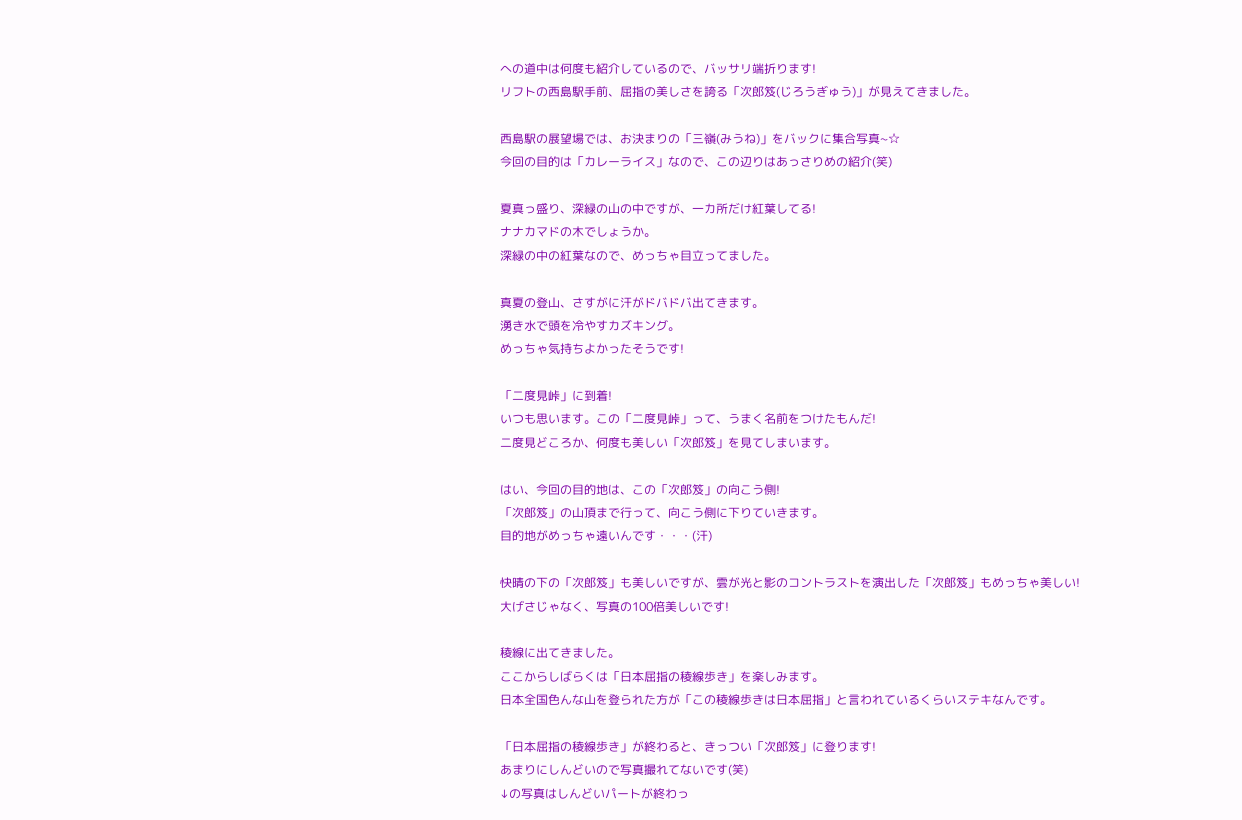への道中は何度も紹介しているので、バッサリ端折ります!
リフトの西島駅手前、屈指の美しさを誇る「次郎笈(じろうぎゅう)」が見えてきました。

西島駅の展望場では、お決まりの「三嶺(みうね)」をバックに集合写真~☆
今回の目的は「カレーライス」なので、この辺りはあっさりめの紹介(笑)

夏真っ盛り、深緑の山の中ですが、一カ所だけ紅葉してる!
ナナカマドの木でしょうか。
深緑の中の紅葉なので、めっちゃ目立ってました。

真夏の登山、さすがに汗がドバドバ出てきます。
湧き水で頭を冷やすカズキング。
めっちゃ気持ちよかったそうです!

「二度見峠」に到着!
いつも思います。この「二度見峠」って、うまく名前をつけたもんだ!
二度見どころか、何度も美しい「次郎笈」を見てしまいます。

はい、今回の目的地は、この「次郎笈」の向こう側!
「次郎笈」の山頂まで行って、向こう側に下りていきます。
目的地がめっちゃ遠いんです・・・(汗)

快晴の下の「次郎笈」も美しいですが、雲が光と影のコントラストを演出した「次郎笈」もめっちゃ美しい!
大げさじゃなく、写真の100倍美しいです!

稜線に出てきました。
ここからしばらくは「日本屈指の稜線歩き」を楽しみます。
日本全国色んな山を登られた方が「この稜線歩きは日本屈指」と言われているくらいステキなんです。

「日本屈指の稜線歩き」が終わると、きっつい「次郎笈」に登ります!
あまりにしんどいので写真撮れてないです(笑)
↓の写真はしんどいパートが終わっ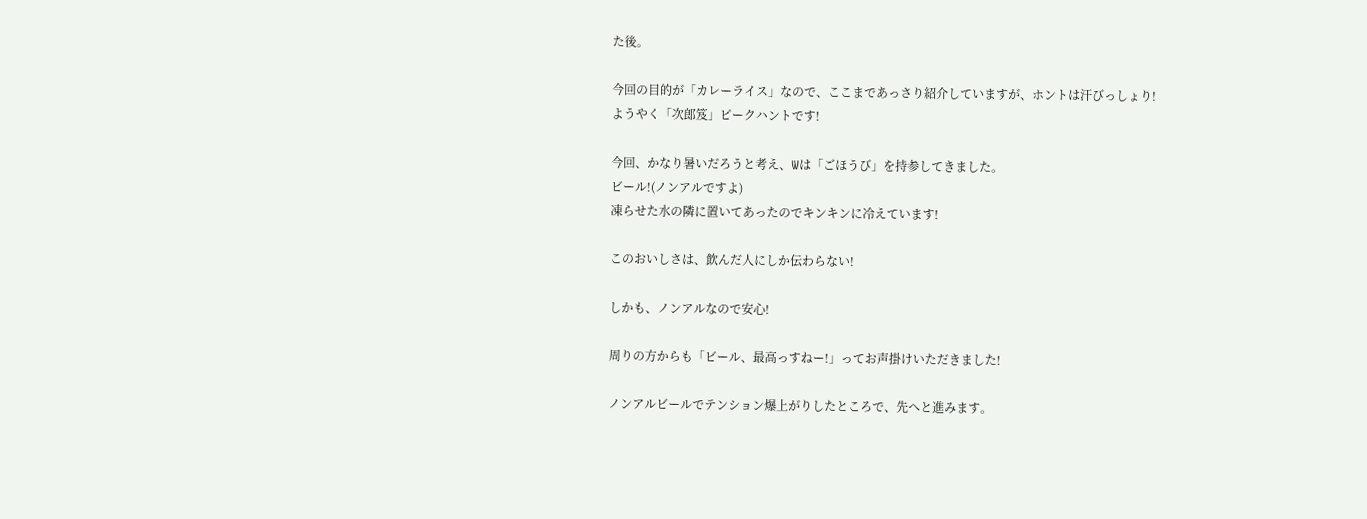た後。

今回の目的が「カレーライス」なので、ここまであっさり紹介していますが、ホントは汗びっしょり!
ようやく「次郎笈」ピークハントです!

今回、かなり暑いだろうと考え、Wは「ごほうび」を持参してきました。
ビール!(ノンアルですよ)
凍らせた水の隣に置いてあったのでキンキンに冷えています!

このおいしさは、飲んだ人にしか伝わらない!

しかも、ノンアルなので安心!

周りの方からも「ビール、最高っすねー!」ってお声掛けいただきました!

ノンアルビールでテンション爆上がりしたところで、先へと進みます。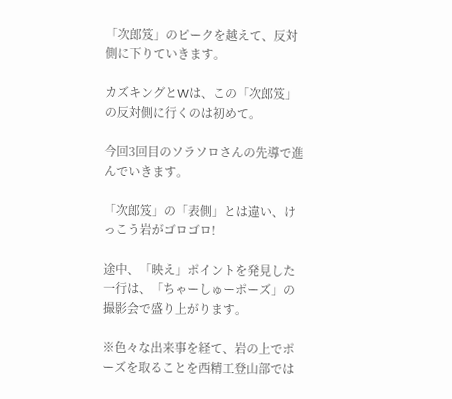「次郎笈」のピークを越えて、反対側に下りていきます。

カズキングとWは、この「次郎笈」の反対側に行くのは初めて。

今回3回目のソラソロさんの先導で進んでいきます。

「次郎笈」の「表側」とは違い、けっこう岩がゴロゴロ!

途中、「映え」ポイントを発見した一行は、「ちゃーしゅーポーズ」の撮影会で盛り上がります。

※色々な出来事を経て、岩の上でポーズを取ることを西精工登山部では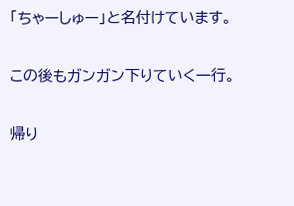「ちゃーしゅー」と名付けています。

この後もガンガン下りていく一行。

帰り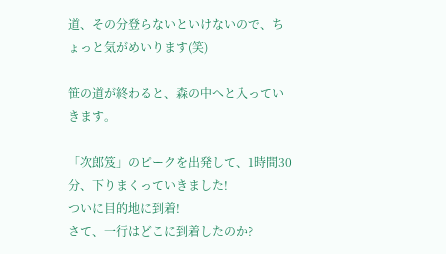道、その分登らないといけないので、ちょっと気がめいります(笑)

笹の道が終わると、森の中へと入っていきます。

「次郎笈」のピークを出発して、1時間30分、下りまくっていきました!
ついに目的地に到着!
さて、一行はどこに到着したのか?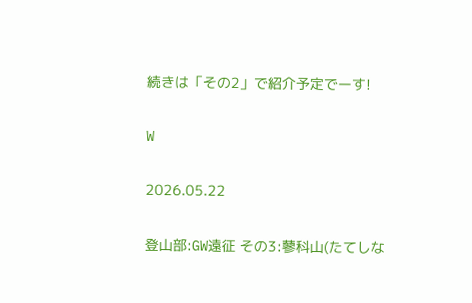続きは「その2」で紹介予定でーす!

W

2026.05.22

登山部:GW遠征 その3:蓼科山(たてしな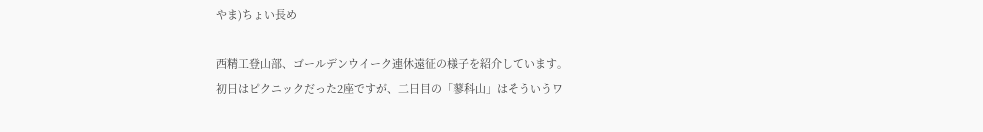やま)ちょい長め

西精工登山部、ゴールデンウイーク連休遠征の様子を紹介しています。
初日はピクニックだった2座ですが、二日目の「蓼科山」はそういうワ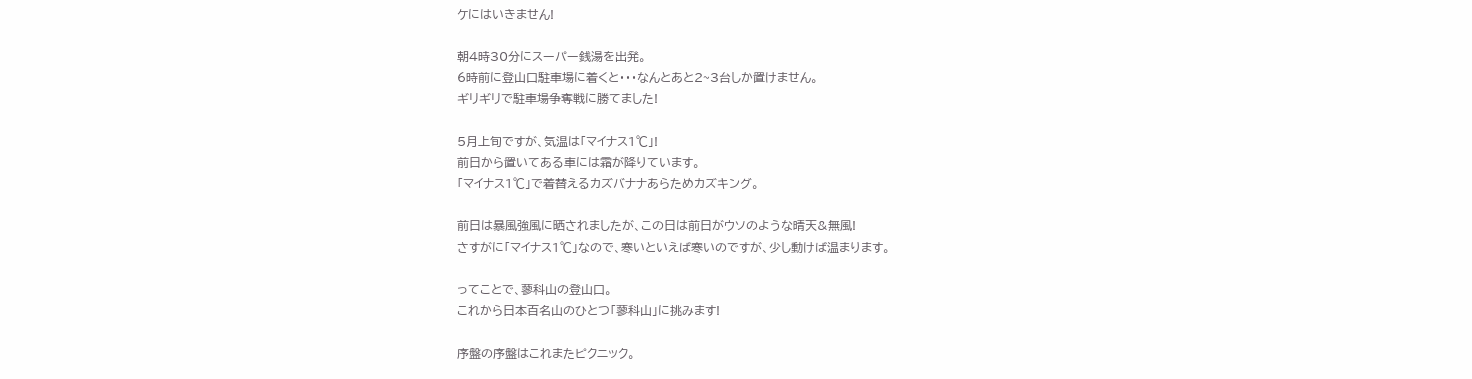ケにはいきません!

朝4時30分にスーパー銭湯を出発。
6時前に登山口駐車場に着くと・・・なんとあと2~3台しか置けません。
ギリギリで駐車場争奪戦に勝てました!

5月上旬ですが、気温は「マイナス1℃」!
前日から置いてある車には霜が降りています。
「マイナス1℃」で着替えるカズバナナあらためカズキング。

前日は暴風強風に晒されましたが、この日は前日がウソのような晴天&無風!
さすがに「マイナス1℃」なので、寒いといえば寒いのですが、少し動けば温まります。

ってことで、蓼科山の登山口。
これから日本百名山のひとつ「蓼科山」に挑みます!

序盤の序盤はこれまたピクニック。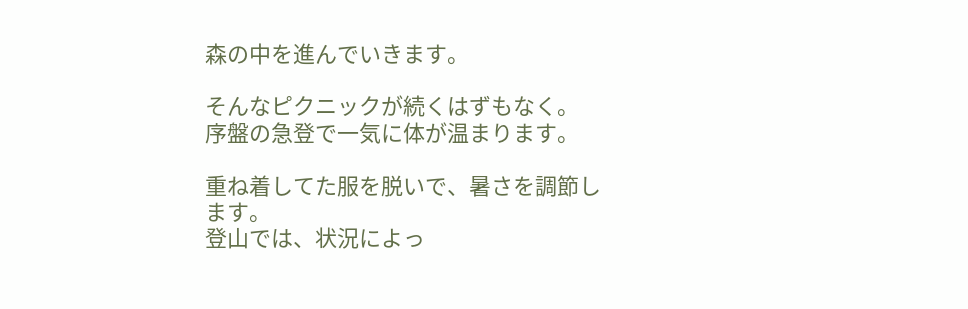森の中を進んでいきます。

そんなピクニックが続くはずもなく。
序盤の急登で一気に体が温まります。

重ね着してた服を脱いで、暑さを調節します。
登山では、状況によっ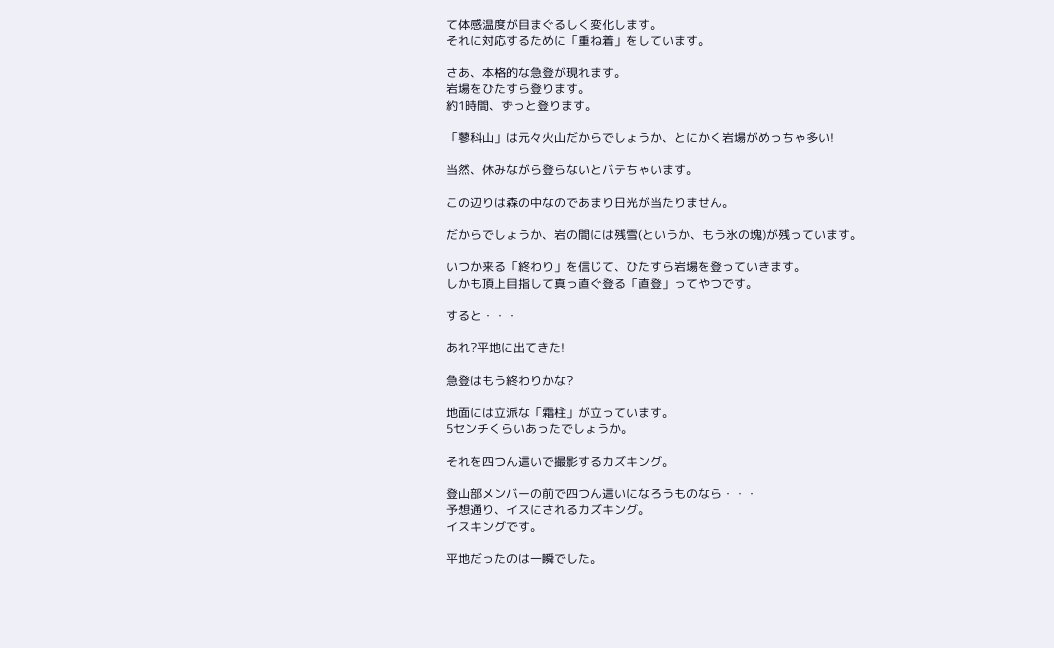て体感温度が目まぐるしく変化します。
それに対応するために「重ね着」をしています。

さあ、本格的な急登が現れます。
岩場をひたすら登ります。
約1時間、ずっと登ります。

「蓼科山」は元々火山だからでしょうか、とにかく岩場がめっちゃ多い!

当然、休みながら登らないとバテちゃいます。

この辺りは森の中なのであまり日光が当たりません。

だからでしょうか、岩の間には残雪(というか、もう氷の塊)が残っています。

いつか来る「終わり」を信じて、ひたすら岩場を登っていきます。
しかも頂上目指して真っ直ぐ登る「直登」ってやつです。

すると・・・

あれ?平地に出てきた!

急登はもう終わりかな?

地面には立派な「霜柱」が立っています。
5センチくらいあったでしょうか。

それを四つん這いで撮影するカズキング。

登山部メンバーの前で四つん這いになろうものなら・・・
予想通り、イスにされるカズキング。
イスキングです。

平地だったのは一瞬でした。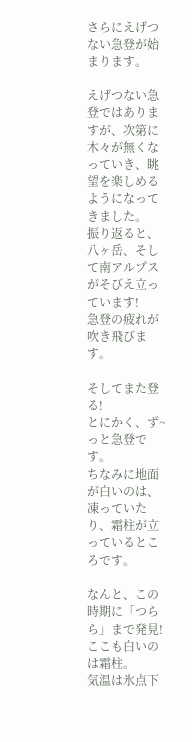さらにえげつない急登が始まります。

えげつない急登ではありますが、次第に木々が無くなっていき、眺望を楽しめるようになってきました。
振り返ると、八ヶ岳、そして南アルプスがそびえ立っています!
急登の疲れが吹き飛びます。

そしてまた登る!
とにかく、ず~っと急登です。
ちなみに地面が白いのは、凍っていたり、霜柱が立っているところです。

なんと、この時期に「つらら」まで発見!
ここも白いのは霜柱。
気温は氷点下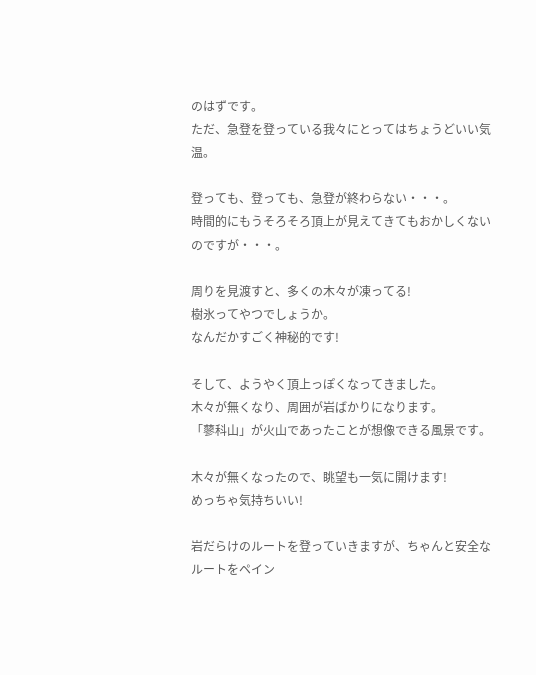のはずです。
ただ、急登を登っている我々にとってはちょうどいい気温。

登っても、登っても、急登が終わらない・・・。
時間的にもうそろそろ頂上が見えてきてもおかしくないのですが・・・。

周りを見渡すと、多くの木々が凍ってる!
樹氷ってやつでしょうか。
なんだかすごく神秘的です!

そして、ようやく頂上っぽくなってきました。
木々が無くなり、周囲が岩ばかりになります。
「蓼科山」が火山であったことが想像できる風景です。

木々が無くなったので、眺望も一気に開けます!
めっちゃ気持ちいい!

岩だらけのルートを登っていきますが、ちゃんと安全なルートをペイン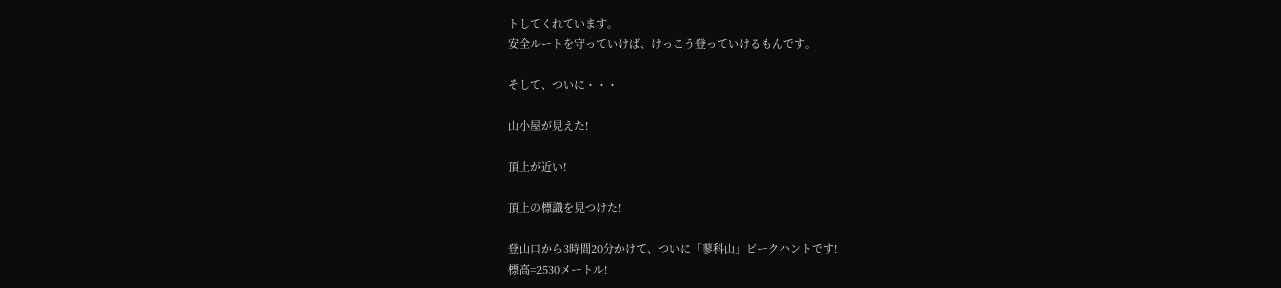トしてくれています。
安全ルートを守っていけば、けっこう登っていけるもんです。

そして、ついに・・・

山小屋が見えた!

頂上が近い!

頂上の標識を見つけた!

登山口から3時間20分かけて、ついに「蓼科山」ピークハントです!
標高=2530メートル!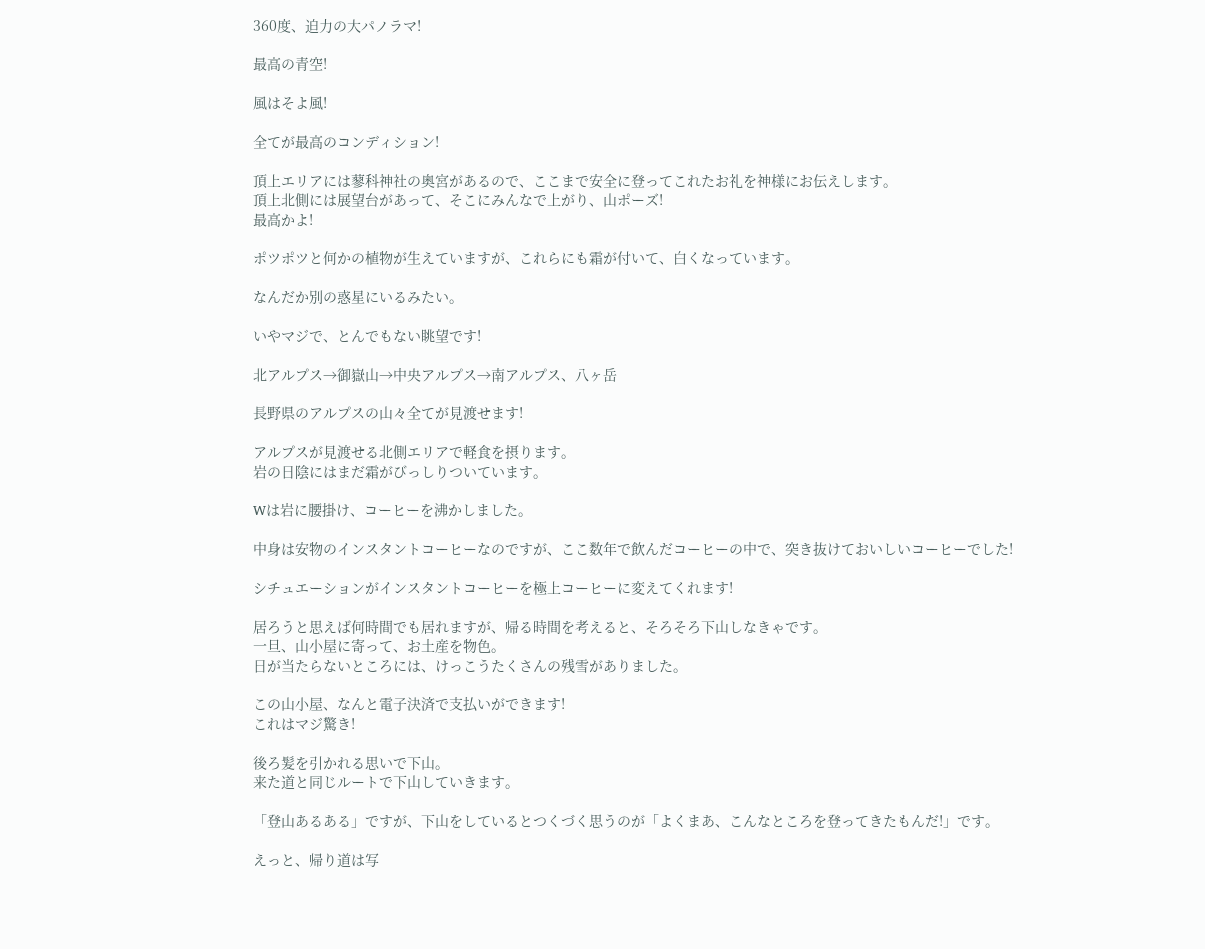360度、迫力の大パノラマ!

最高の青空!

風はそよ風!

全てが最高のコンディション!

頂上エリアには蓼科神社の奥宮があるので、ここまで安全に登ってこれたお礼を神様にお伝えします。
頂上北側には展望台があって、そこにみんなで上がり、山ポーズ!
最高かよ!

ポツポツと何かの植物が生えていますが、これらにも霜が付いて、白くなっています。

なんだか別の惑星にいるみたい。

いやマジで、とんでもない眺望です!

北アルプス→御嶽山→中央アルプス→南アルプス、八ヶ岳

長野県のアルプスの山々全てが見渡せます!

アルプスが見渡せる北側エリアで軽食を摂ります。
岩の日陰にはまだ霜がびっしりついています。

Wは岩に腰掛け、コーヒーを沸かしました。

中身は安物のインスタントコーヒーなのですが、ここ数年で飲んだコーヒーの中で、突き抜けておいしいコーヒーでした!

シチュエーションがインスタントコーヒーを極上コーヒーに変えてくれます!

居ろうと思えば何時間でも居れますが、帰る時間を考えると、そろそろ下山しなきゃです。
一旦、山小屋に寄って、お土産を物色。
日が当たらないところには、けっこうたくさんの残雪がありました。

この山小屋、なんと電子決済で支払いができます!
これはマジ驚き!

後ろ髪を引かれる思いで下山。
来た道と同じルートで下山していきます。

「登山あるある」ですが、下山をしているとつくづく思うのが「よくまあ、こんなところを登ってきたもんだ!」です。

えっと、帰り道は写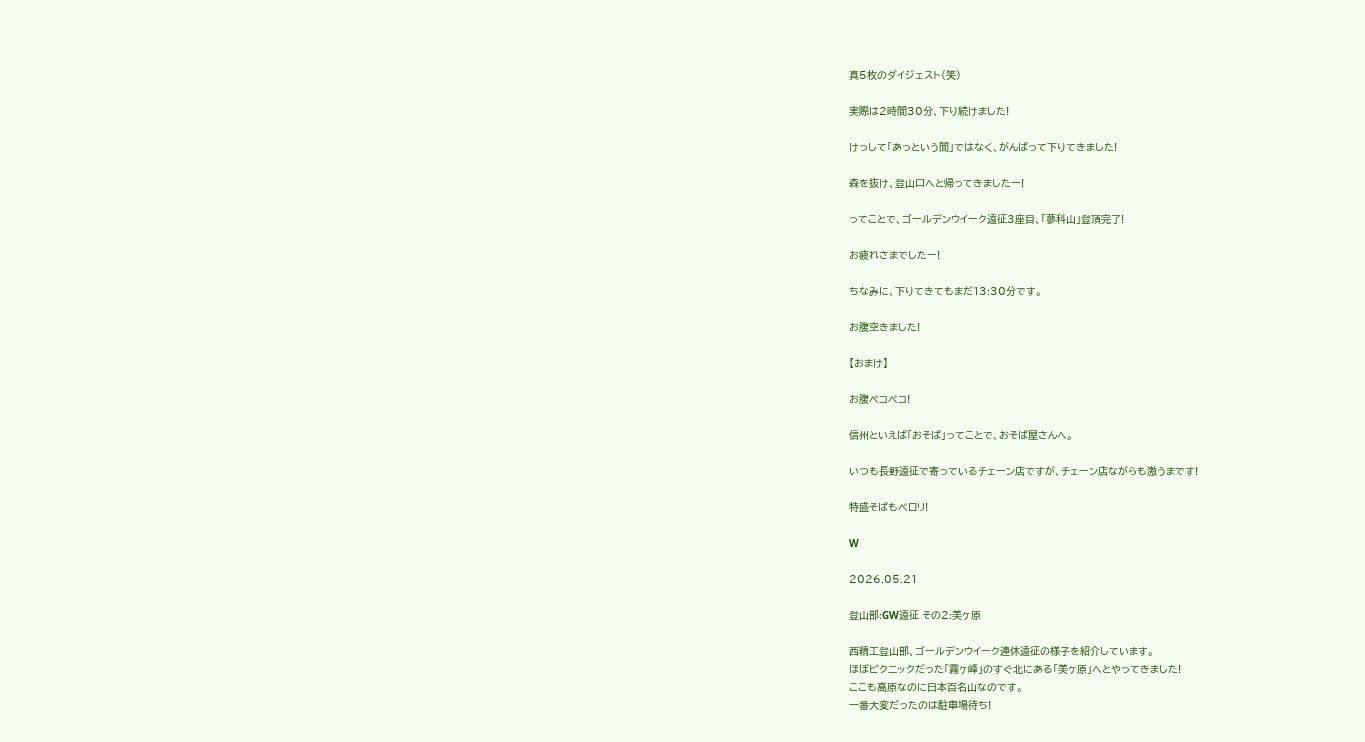真5枚のダイジェスト(笑)

実際は2時間30分、下り続けました!

けっして「あっという間」ではなく、がんばって下りてきました!

森を抜け、登山口へと帰ってきましたー!

ってことで、ゴールデンウイーク遠征3座目、「蓼科山」登頂完了!

お疲れさまでしたー!

ちなみに、下りてきてもまだ13:30分です。

お腹空きました!

【おまけ】

お腹ペコペコ!

信州といえば「おそば」ってことで、おそば屋さんへ。

いつも長野遠征で寄っているチェーン店ですが、チェーン店ながらも激うまです!

特盛そばもペロリ!

W

2026.05.21

登山部:GW遠征 その2:美ヶ原

西精工登山部、ゴールデンウイーク連休遠征の様子を紹介しています。
ほぼピクニックだった「霧ヶ峰」のすぐ北にある「美ヶ原」へとやってきました!
ここも高原なのに日本百名山なのです。
一番大変だったのは駐車場待ち!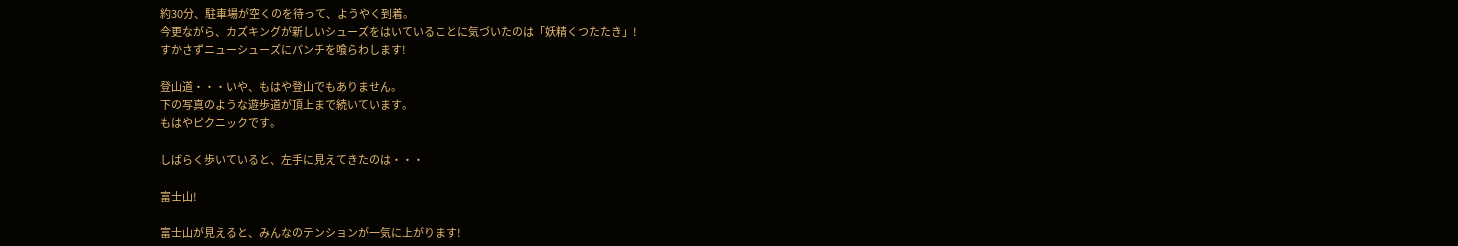約30分、駐車場が空くのを待って、ようやく到着。
今更ながら、カズキングが新しいシューズをはいていることに気づいたのは「妖精くつたたき」!
すかさずニューシューズにパンチを喰らわします!

登山道・・・いや、もはや登山でもありません。
下の写真のような遊歩道が頂上まで続いています。
もはやピクニックです。

しばらく歩いていると、左手に見えてきたのは・・・

富士山!

富士山が見えると、みんなのテンションが一気に上がります!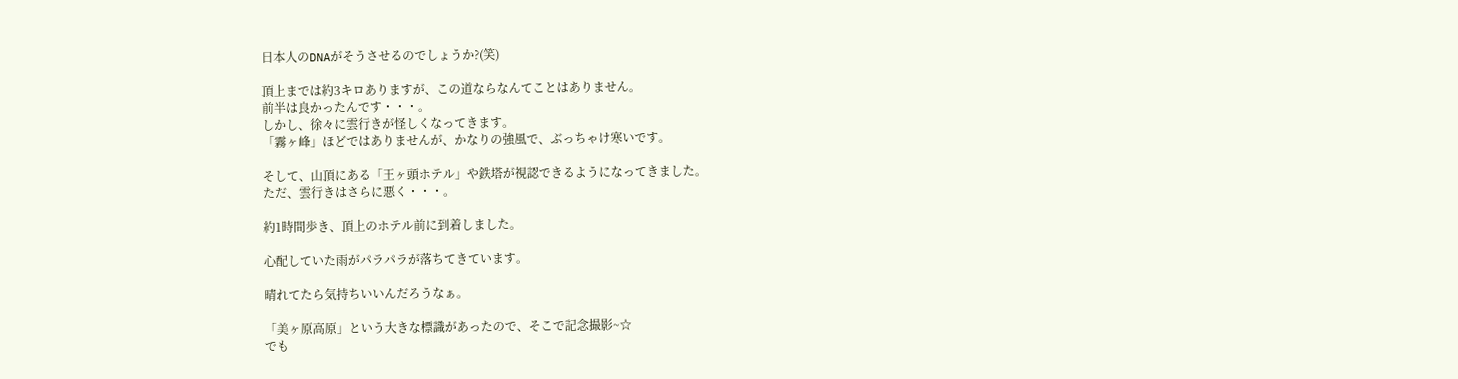日本人のDNAがそうさせるのでしょうか?(笑)

頂上までは約3キロありますが、この道ならなんてことはありません。
前半は良かったんです・・・。
しかし、徐々に雲行きが怪しくなってきます。
「霧ヶ峰」ほどではありませんが、かなりの強風で、ぶっちゃけ寒いです。

そして、山頂にある「王ヶ頭ホテル」や鉄塔が視認できるようになってきました。
ただ、雲行きはさらに悪く・・・。

約1時間歩き、頂上のホテル前に到着しました。

心配していた雨がパラパラが落ちてきています。

晴れてたら気持ちいいんだろうなぁ。

「美ヶ原高原」という大きな標識があったので、そこで記念撮影~☆
でも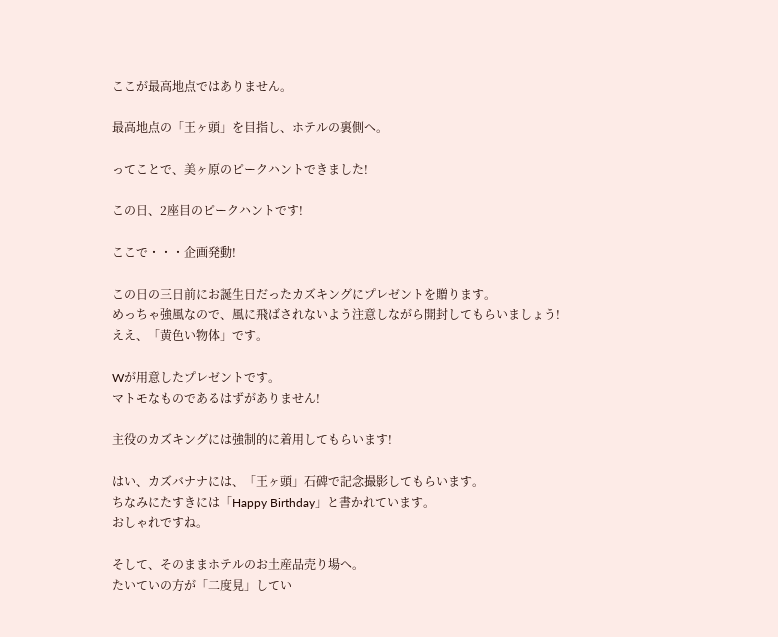ここが最高地点ではありません。

最高地点の「王ヶ頭」を目指し、ホテルの裏側へ。

ってことで、美ヶ原のピークハントできました!

この日、2座目のピークハントです!

ここで・・・企画発動!

この日の三日前にお誕生日だったカズキングにプレゼントを贈ります。
めっちゃ強風なので、風に飛ばされないよう注意しながら開封してもらいましょう!
ええ、「黄色い物体」です。

Wが用意したプレゼントです。
マトモなものであるはずがありません!

主役のカズキングには強制的に着用してもらいます!

はい、カズバナナには、「王ヶ頭」石碑で記念撮影してもらいます。
ちなみにたすきには「Happy Birthday」と書かれています。
おしゃれですね。

そして、そのままホテルのお土産品売り場へ。
たいていの方が「二度見」してい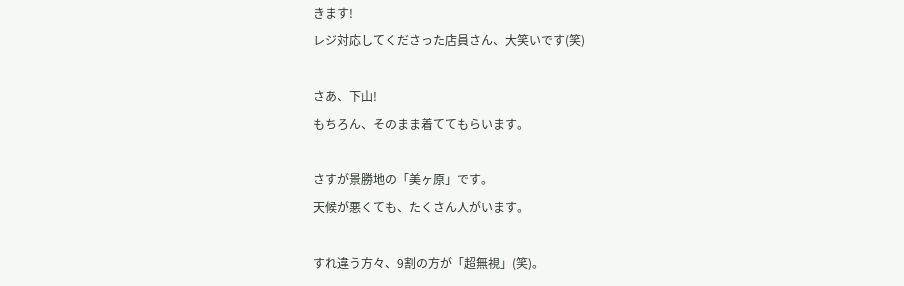きます!
レジ対応してくださった店員さん、大笑いです(笑)

さあ、下山!
もちろん、そのまま着ててもらいます。

さすが景勝地の「美ヶ原」です。
天候が悪くても、たくさん人がいます。

すれ違う方々、9割の方が「超無視」(笑)。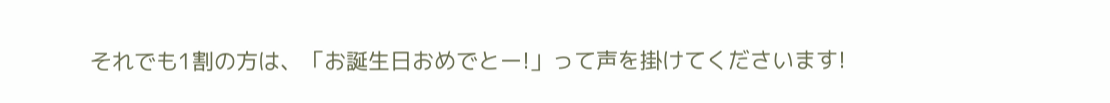それでも1割の方は、「お誕生日おめでとー!」って声を掛けてくださいます!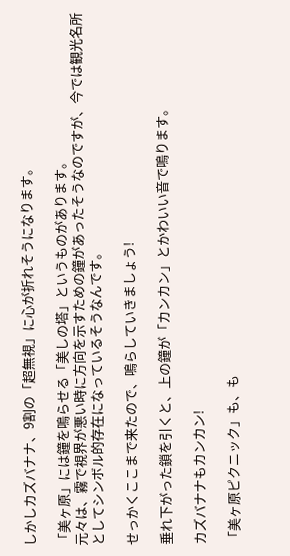しかしカズバナナ、9割の「超無視」に心が折れそうになります。

「美ヶ原」には鐘を鳴らせる「美しの塔」というものがあります。
元々は、霧で視界が悪い時に方向を示すための鐘があったそうなのですが、今では観光名所としてシンボル的存在になっているそうなんです。

せっかくここまで来たので、鳴らしていきましょう!

垂れ下がった鎖を引くと、上の鐘が「カンカン」とかわいい音で鳴ります。

カズバナナもカンカン!

「美ヶ原ピクニック」も、も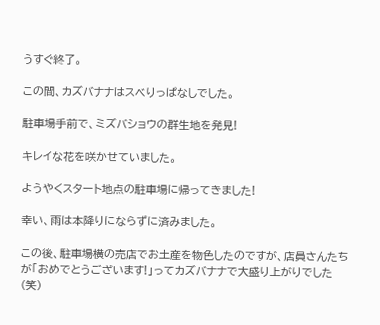うすぐ終了。

この間、カズバナナはスベりっぱなしでした。

駐車場手前で、ミズバショウの群生地を発見!

キレイな花を咲かせていました。

ようやくスタート地点の駐車場に帰ってきました!

幸い、雨は本降りにならずに済みました。

この後、駐車場横の売店でお土産を物色したのですが、店員さんたちが「おめでとうございます!」ってカズバナナで大盛り上がりでした(笑)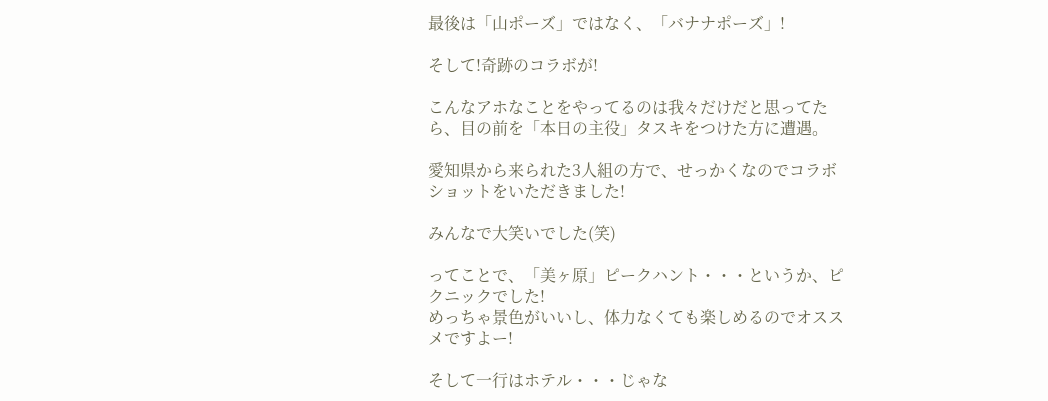最後は「山ポーズ」ではなく、「バナナポーズ」!

そして!奇跡のコラボが!

こんなアホなことをやってるのは我々だけだと思ってたら、目の前を「本日の主役」タスキをつけた方に遭遇。

愛知県から来られた3人組の方で、せっかくなのでコラボショットをいただきました!

みんなで大笑いでした(笑)

ってことで、「美ヶ原」ピークハント・・・というか、ピクニックでした!
めっちゃ景色がいいし、体力なくても楽しめるのでオススメですよー!

そして一行はホテル・・・じゃな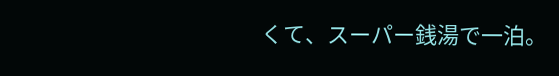くて、スーパー銭湯で一泊。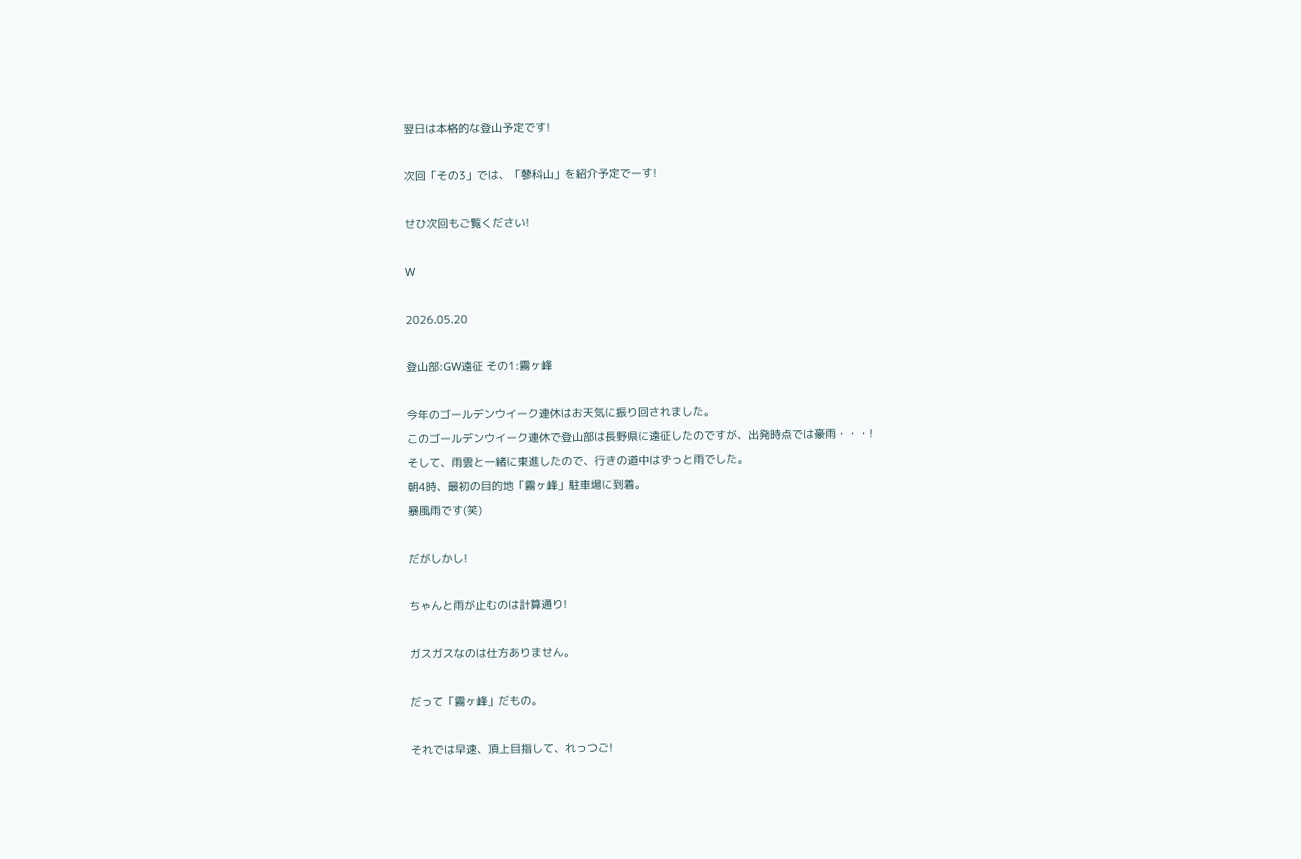翌日は本格的な登山予定です!

次回「その3」では、「蓼科山」を紹介予定でーす!

せひ次回もご覧ください!

W

2026.05.20

登山部:GW遠征 その1:霧ヶ峰

今年のゴールデンウイーク連休はお天気に振り回されました。
このゴールデンウイーク連休で登山部は長野県に遠征したのですが、出発時点では豪雨・・・!
そして、雨雲と一緒に東進したので、行きの道中はずっと雨でした。
朝4時、最初の目的地「霧ヶ峰」駐車場に到着。
暴風雨です(笑)

だがしかし!

ちゃんと雨が止むのは計算通り!

ガスガスなのは仕方ありません。

だって「霧ヶ峰」だもの。

それでは早速、頂上目指して、れっつご!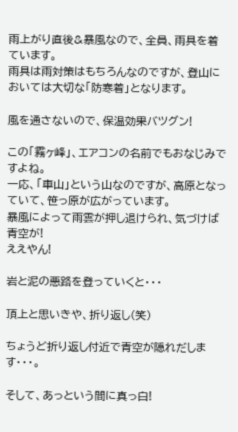雨上がり直後&暴風なので、全員、雨具を着ています。
雨具は雨対策はもちろんなのですが、登山においては大切な「防寒着」となります。

風を通さないので、保温効果バツグン!

この「霧ヶ峰」、エアコンの名前でもおなじみですよね。
一応、「車山」という山なのですが、高原となっていて、笹っ原が広がっています。
暴風によって雨雲が押し退けられ、気づけば青空が!
ええやん!

岩と泥の悪路を登っていくと・・・

頂上と思いきや、折り返し(笑)

ちょうど折り返し付近で青空が隠れだします・・・。

そして、あっという間に真っ白!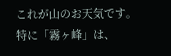これが山のお天気です。
特に「霧ヶ峰」は、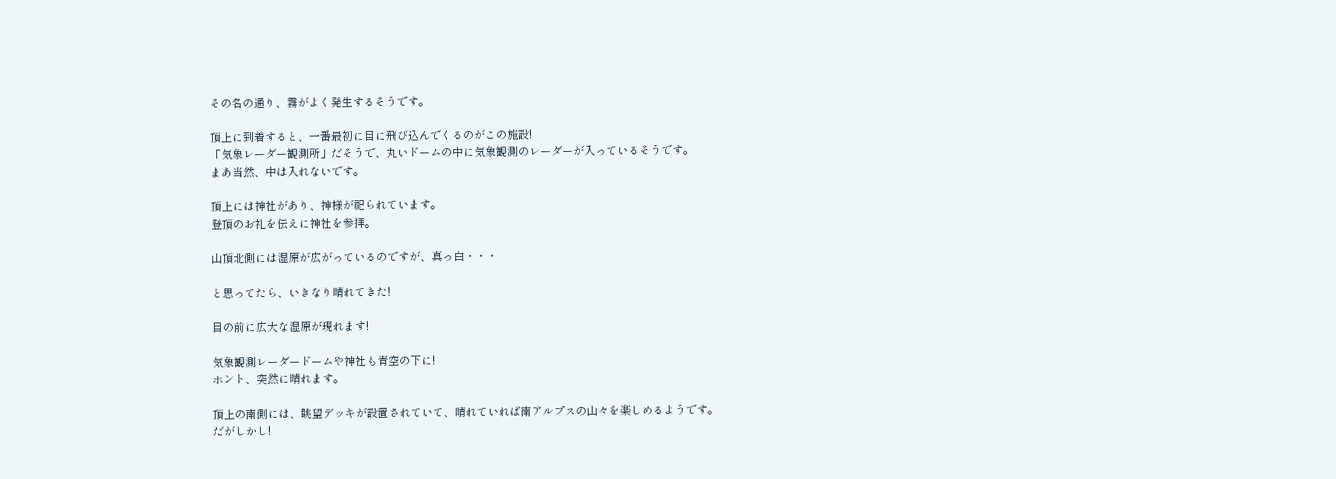その名の通り、霧がよく発生するそうです。

頂上に到着すると、一番最初に目に飛び込んでくるのがこの施設!
「気象レーダー観測所」だそうで、丸いドームの中に気象観測のレーダーが入っているそうです。
まあ当然、中は入れないです。

頂上には神社があり、神様が祀られています。
登頂のお礼を伝えに神社を参拝。

山頂北側には湿原が広がっているのですが、真っ白・・・

と思ってたら、いきなり晴れてきた!

目の前に広大な湿原が現れます!

気象観測レーダードームや神社も青空の下に!
ホント、突然に晴れます。

頂上の南側には、眺望デッキが設置されていて、晴れていれば南アルプスの山々を楽しめるようです。
だがしかし!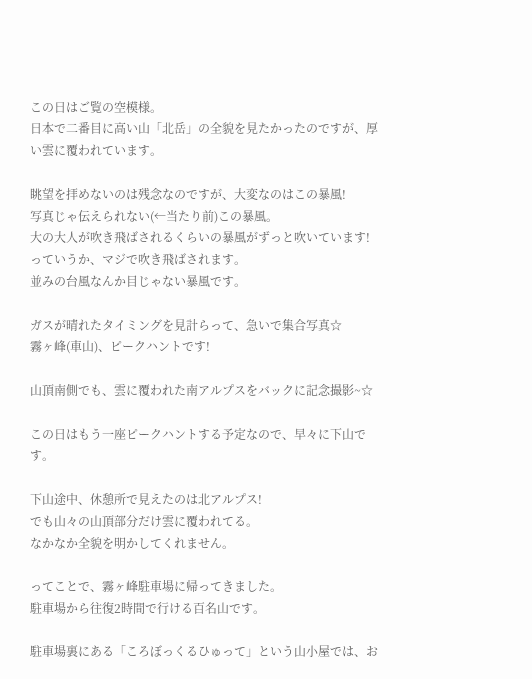この日はご覧の空模様。
日本で二番目に高い山「北岳」の全貌を見たかったのですが、厚い雲に覆われています。

眺望を拝めないのは残念なのですが、大変なのはこの暴風!
写真じゃ伝えられない(←当たり前)この暴風。
大の大人が吹き飛ばされるくらいの暴風がずっと吹いています!
っていうか、マジで吹き飛ばされます。
並みの台風なんか目じゃない暴風です。

ガスが晴れたタイミングを見計らって、急いで集合写真☆
霧ヶ峰(車山)、ピークハントです!

山頂南側でも、雲に覆われた南アルプスをバックに記念撮影~☆

この日はもう一座ピークハントする予定なので、早々に下山です。

下山途中、休憩所で見えたのは北アルプス!
でも山々の山頂部分だけ雲に覆われてる。
なかなか全貌を明かしてくれません。

ってことで、霧ヶ峰駐車場に帰ってきました。
駐車場から往復2時間で行ける百名山です。

駐車場裏にある「ころぼっくるひゅって」という山小屋では、お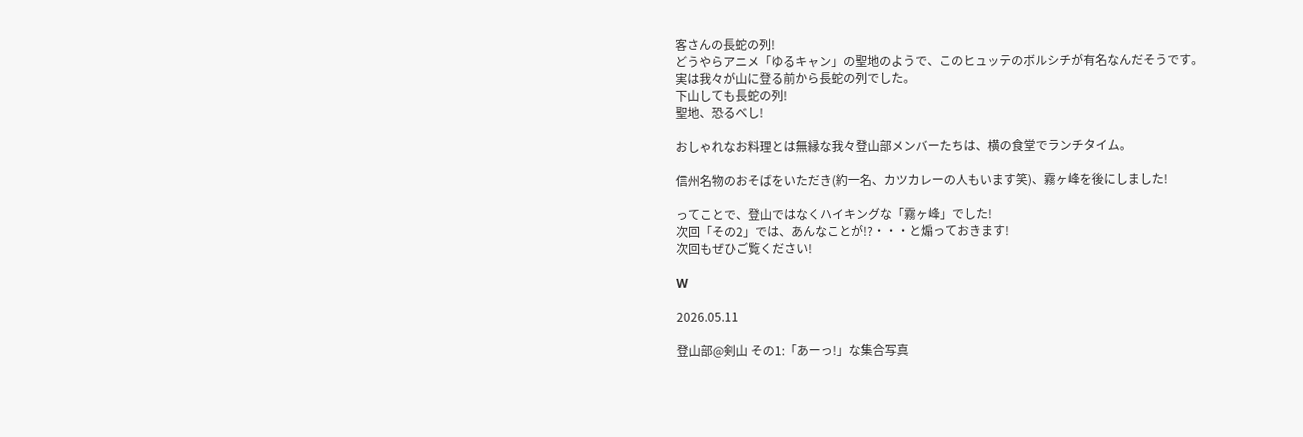客さんの長蛇の列!
どうやらアニメ「ゆるキャン」の聖地のようで、このヒュッテのボルシチが有名なんだそうです。
実は我々が山に登る前から長蛇の列でした。
下山しても長蛇の列!
聖地、恐るべし!

おしゃれなお料理とは無縁な我々登山部メンバーたちは、横の食堂でランチタイム。

信州名物のおそばをいただき(約一名、カツカレーの人もいます笑)、霧ヶ峰を後にしました!

ってことで、登山ではなくハイキングな「霧ヶ峰」でした!
次回「その2」では、あんなことが!?・・・と煽っておきます!
次回もぜひご覧ください!

W

2026.05.11

登山部@剣山 その1:「あーっ!」な集合写真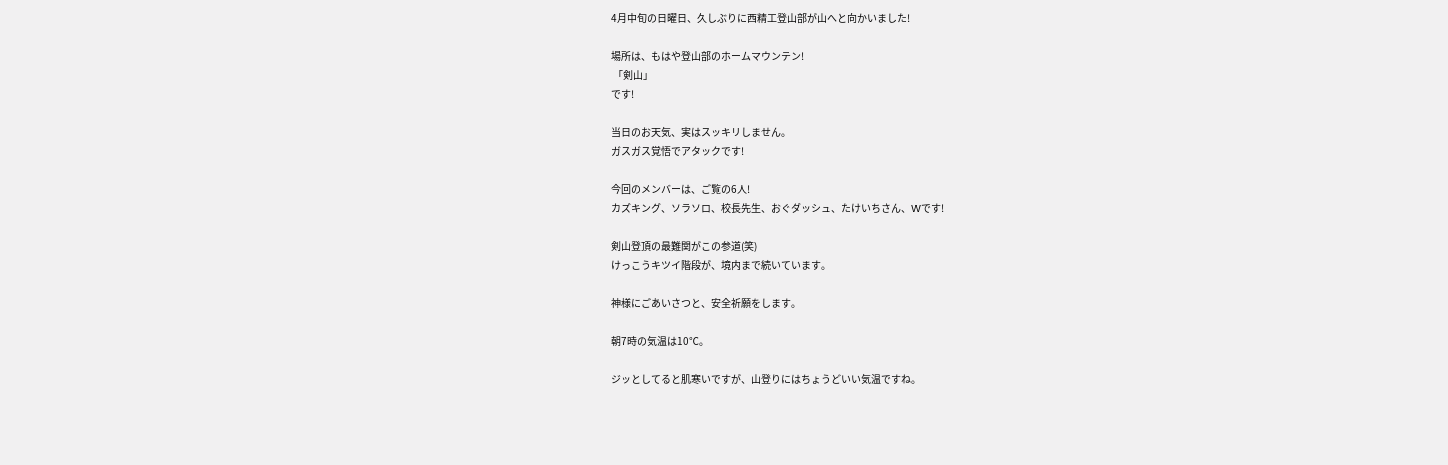4月中旬の日曜日、久しぶりに西精工登山部が山へと向かいました!

場所は、もはや登山部のホームマウンテン!
 「剣山」
です!

当日のお天気、実はスッキリしません。
ガスガス覚悟でアタックです!

今回のメンバーは、ご覧の6人!
カズキング、ソラソロ、校長先生、おぐダッシュ、たけいちさん、Wです!

剣山登頂の最難関がこの参道(笑)
けっこうキツイ階段が、境内まで続いています。

神様にごあいさつと、安全祈願をします。

朝7時の気温は10℃。

ジッとしてると肌寒いですが、山登りにはちょうどいい気温ですね。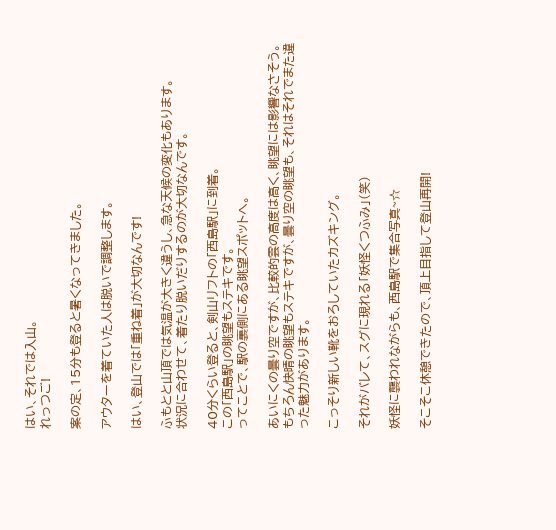はい、それでは入山。
れっつご!

案の定、15分も登ると暑くなってきました。

アウターを着ていた人は脱いで調整します。

はい、登山では「重ね着」が大切なんです!

ふもとと山頂では気温が大きく違うし、急な天候の変化もあります。
状況に合わせて、着たり脱いだりするのが大切なんです。

40分くらい登ると、剣山リフトの「西島駅」に到着。
この「西島駅」の眺望もステキです。
ってことで、駅の裏側にある眺望スポットへ。

あいにくの曇り空ですが、比較的雲の高度は高く、眺望には影響なさそう。
もちろん快晴の眺望もステキですが、曇り空の眺望も、それはそれでまた違った魅力があります。

こっそり新しい靴をおろしていたカズキング。

それがバレて、スグに現れる「妖怪くつふみ」(笑)

妖怪に襲われながらも、西島駅で集合写真~☆

そこそこ休憩できたので、頂上目指して登山再開!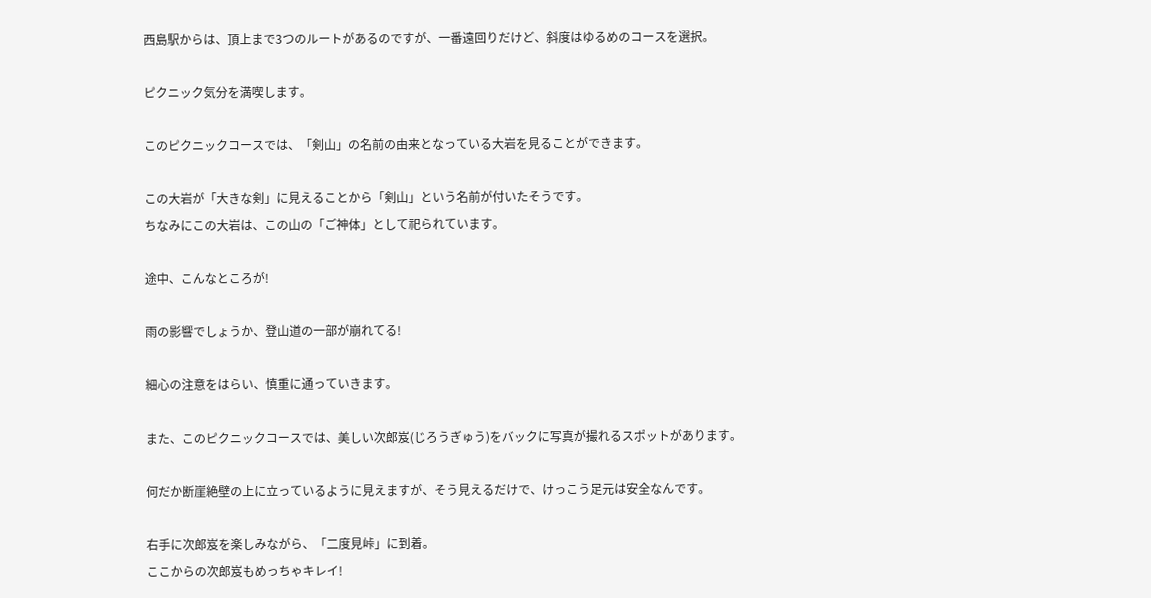西島駅からは、頂上まで3つのルートがあるのですが、一番遠回りだけど、斜度はゆるめのコースを選択。

ピクニック気分を満喫します。

このピクニックコースでは、「剣山」の名前の由来となっている大岩を見ることができます。

この大岩が「大きな剣」に見えることから「剣山」という名前が付いたそうです。
ちなみにこの大岩は、この山の「ご神体」として祀られています。

途中、こんなところが!

雨の影響でしょうか、登山道の一部が崩れてる!

細心の注意をはらい、慎重に通っていきます。

また、このピクニックコースでは、美しい次郎岌(じろうぎゅう)をバックに写真が撮れるスポットがあります。

何だか断崖絶壁の上に立っているように見えますが、そう見えるだけで、けっこう足元は安全なんです。

右手に次郎岌を楽しみながら、「二度見峠」に到着。
ここからの次郎岌もめっちゃキレイ!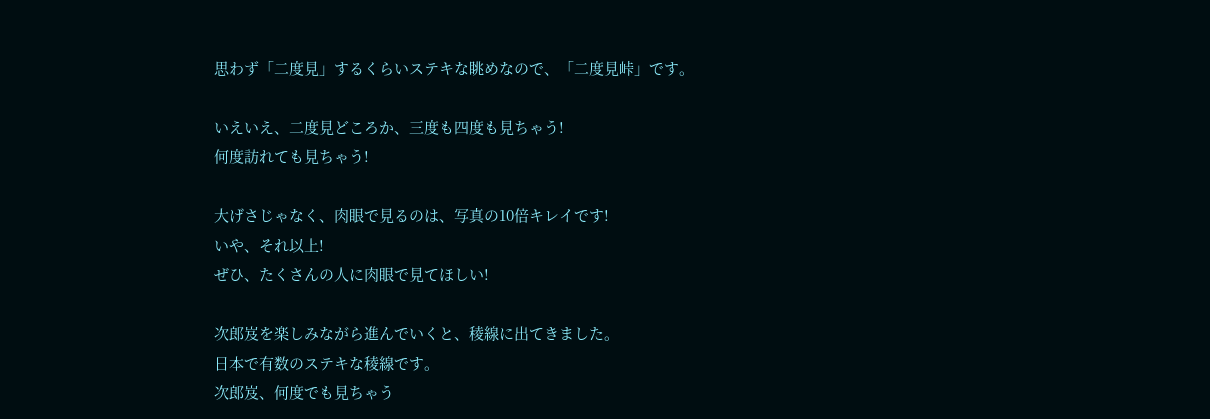思わず「二度見」するくらいステキな眺めなので、「二度見峠」です。

いえいえ、二度見どころか、三度も四度も見ちゃう!
何度訪れても見ちゃう!

大げさじゃなく、肉眼で見るのは、写真の10倍キレイです!
いや、それ以上!
ぜひ、たくさんの人に肉眼で見てほしい!

次郎岌を楽しみながら進んでいくと、稜線に出てきました。
日本で有数のステキな稜線です。
次郎岌、何度でも見ちゃう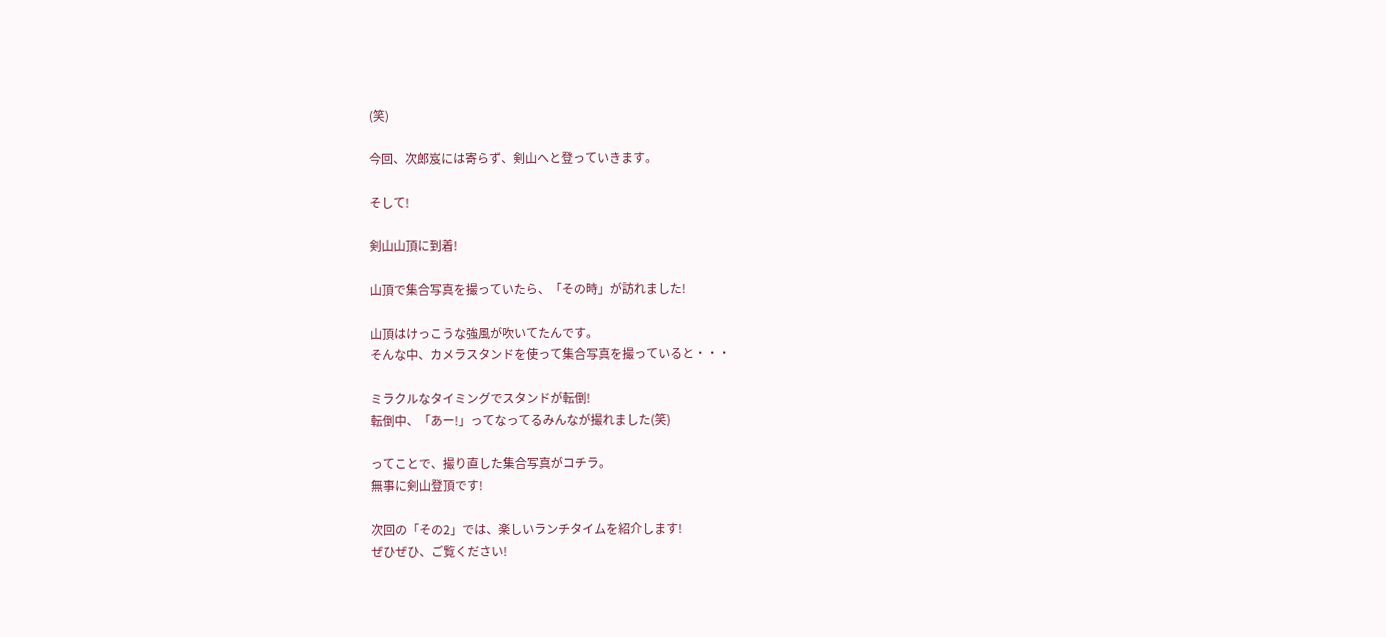(笑)

今回、次郎岌には寄らず、剣山へと登っていきます。

そして!

剣山山頂に到着!

山頂で集合写真を撮っていたら、「その時」が訪れました!

山頂はけっこうな強風が吹いてたんです。
そんな中、カメラスタンドを使って集合写真を撮っていると・・・

ミラクルなタイミングでスタンドが転倒!
転倒中、「あー!」ってなってるみんなが撮れました(笑)

ってことで、撮り直した集合写真がコチラ。
無事に剣山登頂です!

次回の「その2」では、楽しいランチタイムを紹介します!
ぜひぜひ、ご覧ください!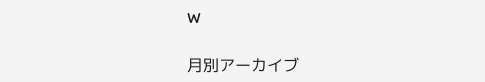W

月別アーカイブ